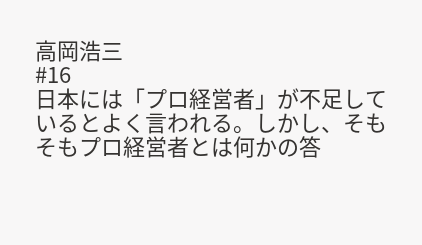高岡浩三
#16
日本には「プロ経営者」が不足しているとよく言われる。しかし、そもそもプロ経営者とは何かの答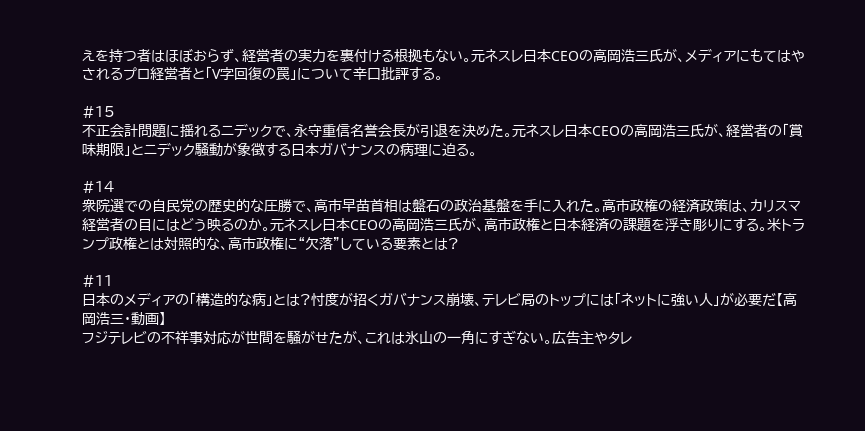えを持つ者はほぼおらず、経営者の実力を裏付ける根拠もない。元ネスレ日本CEOの高岡浩三氏が、メディアにもてはやされるプロ経営者と「V字回復の罠」について辛口批評する。

#15
不正会計問題に揺れるニデックで、永守重信名誉会長が引退を決めた。元ネスレ日本CEOの高岡浩三氏が、経営者の「賞味期限」とニデック騒動が象徴する日本ガバナンスの病理に迫る。

#14
衆院選での自民党の歴史的な圧勝で、高市早苗首相は盤石の政治基盤を手に入れた。高市政権の経済政策は、カリスマ経営者の目にはどう映るのか。元ネスレ日本CEOの高岡浩三氏が、高市政権と日本経済の課題を浮き彫りにする。米トランプ政権とは対照的な、高市政権に“欠落”している要素とは?

#11
日本のメディアの「構造的な病」とは?忖度が招くガバナンス崩壊、テレビ局のトップには「ネットに強い人」が必要だ【高岡浩三・動画】
フジテレビの不祥事対応が世間を騒がせたが、これは氷山の一角にすぎない。広告主やタレ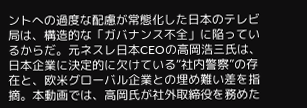ントへの過度な配慮が常態化した日本のテレビ局は、構造的な「ガバナンス不全」に陥っているからだ。元ネスレ日本CEOの高岡浩三氏は、日本企業に決定的に欠けている“社内警察”の存在と、欧米グローバル企業との埋め難い差を指摘。本動画では、高岡氏が社外取締役を務めた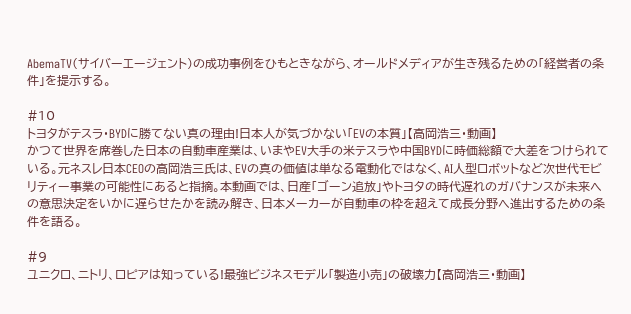AbemaTV(サイバーエージェント)の成功事例をひもときながら、オールドメディアが生き残るための「経営者の条件」を提示する。

#10
トヨタがテスラ・BYDに勝てない真の理由!日本人が気づかない「EVの本質」【高岡浩三・動画】
かつて世界を席巻した日本の自動車産業は、いまやEV大手の米テスラや中国BYDに時価総額で大差をつけられている。元ネスレ日本CEOの高岡浩三氏は、EVの真の価値は単なる電動化ではなく、AI人型ロボットなど次世代モビリティー事業の可能性にあると指摘。本動画では、日産「ゴーン追放」やトヨタの時代遅れのガバナンスが未来への意思決定をいかに遅らせたかを読み解き、日本メーカーが自動車の枠を超えて成長分野へ進出するための条件を語る。

#9
ユニクロ、ニトリ、ロピアは知っている!最強ビジネスモデル「製造小売」の破壊力【高岡浩三・動画】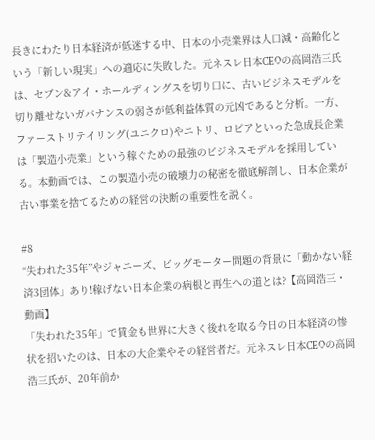長きにわたり日本経済が低迷する中、日本の小売業界は人口減・高齢化という「新しい現実」への適応に失敗した。元ネスレ日本CEOの高岡浩三氏は、セブン&アイ・ホールディングスを切り口に、古いビジネスモデルを切り離せないガバナンスの弱さが低利益体質の元凶であると分析。一方、ファーストリテイリング(ユニクロ)やニトリ、ロピアといった急成長企業は「製造小売業」という稼ぐための最強のビジネスモデルを採用している。本動画では、この製造小売の破壊力の秘密を徹底解剖し、日本企業が古い事業を捨てるための経営の決断の重要性を説く。

#8
“失われた35年”やジャニーズ、ビッグモーター問題の背景に「動かない経済3団体」あり!稼げない日本企業の病根と再生への道とは?【高岡浩三・動画】
「失われた35年」で賃金も世界に大きく後れを取る今日の日本経済の惨状を招いたのは、日本の大企業やその経営者だ。元ネスレ日本CEOの高岡浩三氏が、20年前か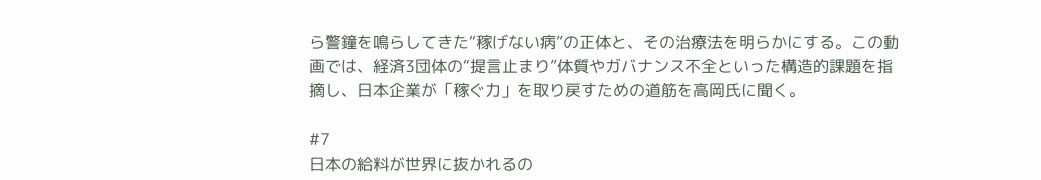ら警鐘を鳴らしてきた“稼げない病”の正体と、その治療法を明らかにする。この動画では、経済3団体の“提言止まり”体質やガバナンス不全といった構造的課題を指摘し、日本企業が「稼ぐ力」を取り戻すための道筋を高岡氏に聞く。

#7
日本の給料が世界に抜かれるの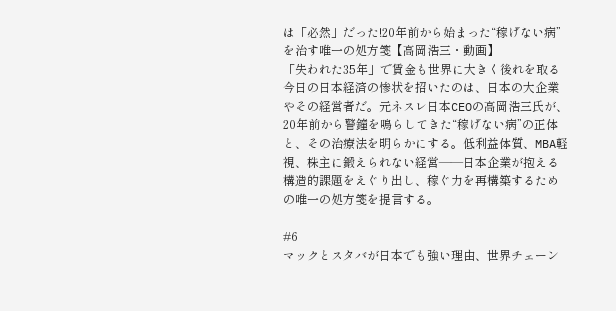は「必然」だった!20年前から始まった“稼げない病”を治す唯一の処方箋【高岡浩三・動画】
「失われた35年」で賃金も世界に大きく後れを取る今日の日本経済の惨状を招いたのは、日本の大企業やその経営者だ。元ネスレ日本CEOの高岡浩三氏が、20年前から警鐘を鳴らしてきた“稼げない病”の正体と、その治療法を明らかにする。低利益体質、MBA軽視、株主に鍛えられない経営――日本企業が抱える構造的課題をえぐり出し、稼ぐ力を再構築するための唯一の処方箋を提言する。

#6
マックとスタバが日本でも強い理由、世界チェーン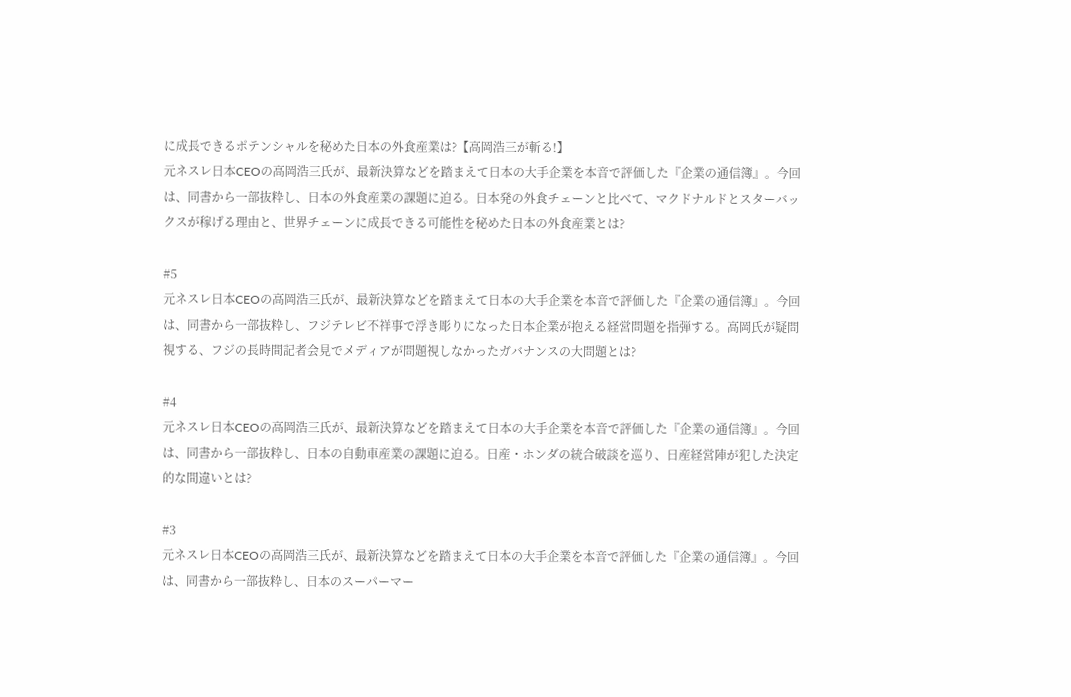に成長できるポテンシャルを秘めた日本の外食産業は?【高岡浩三が斬る!】
元ネスレ日本CEOの高岡浩三氏が、最新決算などを踏まえて日本の大手企業を本音で評価した『企業の通信簿』。今回は、同書から一部抜粋し、日本の外食産業の課題に迫る。日本発の外食チェーンと比べて、マクドナルドとスターバックスが稼げる理由と、世界チェーンに成長できる可能性を秘めた日本の外食産業とは?

#5
元ネスレ日本CEOの高岡浩三氏が、最新決算などを踏まえて日本の大手企業を本音で評価した『企業の通信簿』。今回は、同書から一部抜粋し、フジテレビ不祥事で浮き彫りになった日本企業が抱える経営問題を指弾する。高岡氏が疑問視する、フジの長時間記者会見でメディアが問題視しなかったガバナンスの大問題とは?

#4
元ネスレ日本CEOの高岡浩三氏が、最新決算などを踏まえて日本の大手企業を本音で評価した『企業の通信簿』。今回は、同書から一部抜粋し、日本の自動車産業の課題に迫る。日産・ホンダの統合破談を巡り、日産経営陣が犯した決定的な間違いとは?

#3
元ネスレ日本CEOの高岡浩三氏が、最新決算などを踏まえて日本の大手企業を本音で評価した『企業の通信簿』。今回は、同書から一部抜粋し、日本のスーパーマー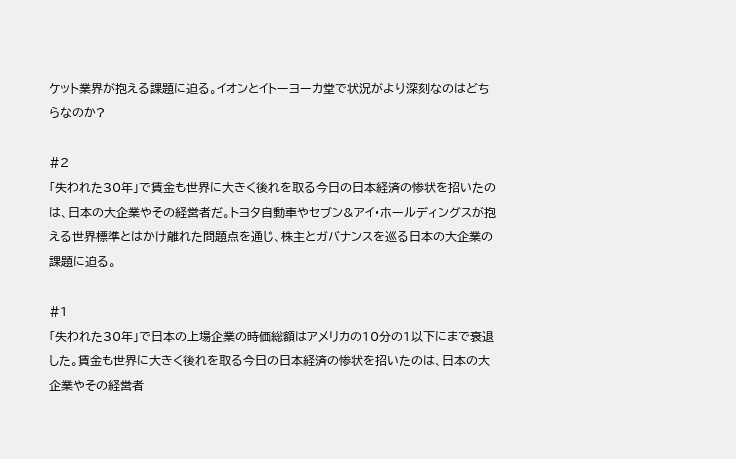ケット業界が抱える課題に迫る。イオンとイトーヨーカ堂で状況がより深刻なのはどちらなのか?

#2
「失われた30年」で賃金も世界に大きく後れを取る今日の日本経済の惨状を招いたのは、日本の大企業やその経営者だ。トヨタ自動車やセブン&アイ・ホールディングスが抱える世界標準とはかけ離れた問題点を通じ、株主とガバナンスを巡る日本の大企業の課題に迫る。

#1
「失われた30年」で日本の上場企業の時価総額はアメリカの10分の1以下にまで衰退した。賃金も世界に大きく後れを取る今日の日本経済の惨状を招いたのは、日本の大企業やその経営者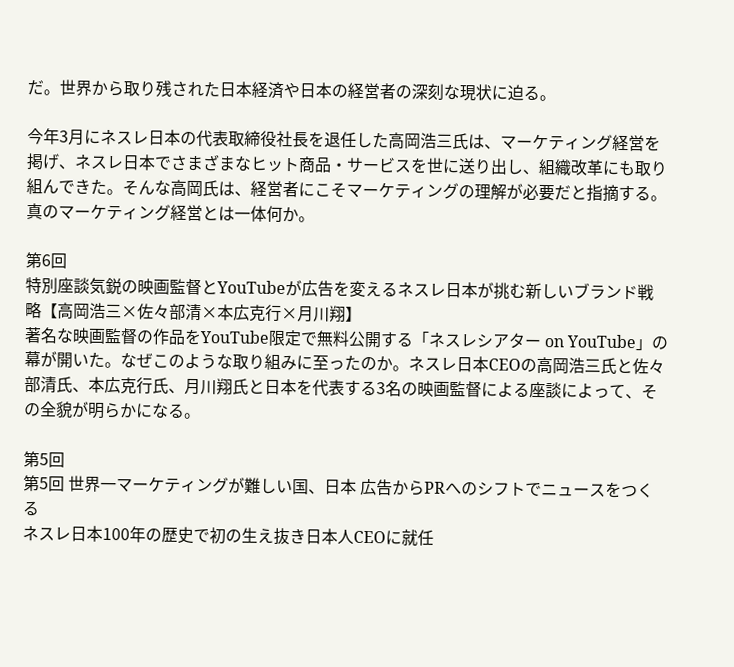だ。世界から取り残された日本経済や日本の経営者の深刻な現状に迫る。

今年3月にネスレ日本の代表取締役社長を退任した高岡浩三氏は、マーケティング経営を掲げ、ネスレ日本でさまざまなヒット商品・サービスを世に送り出し、組織改革にも取り組んできた。そんな高岡氏は、経営者にこそマーケティングの理解が必要だと指摘する。真のマーケティング経営とは一体何か。

第6回
特別座談気鋭の映画監督とYouTubeが広告を変えるネスレ日本が挑む新しいブランド戦略【高岡浩三×佐々部清×本広克行×月川翔】
著名な映画監督の作品をYouTube限定で無料公開する「ネスレシアター on YouTube」の幕が開いた。なぜこのような取り組みに至ったのか。ネスレ日本CEOの高岡浩三氏と佐々部清氏、本広克行氏、月川翔氏と日本を代表する3名の映画監督による座談によって、その全貌が明らかになる。

第5回
第5回 世界一マーケティングが難しい国、日本 広告からPRへのシフトでニュースをつくる
ネスレ日本100年の歴史で初の生え抜き日本人CEOに就任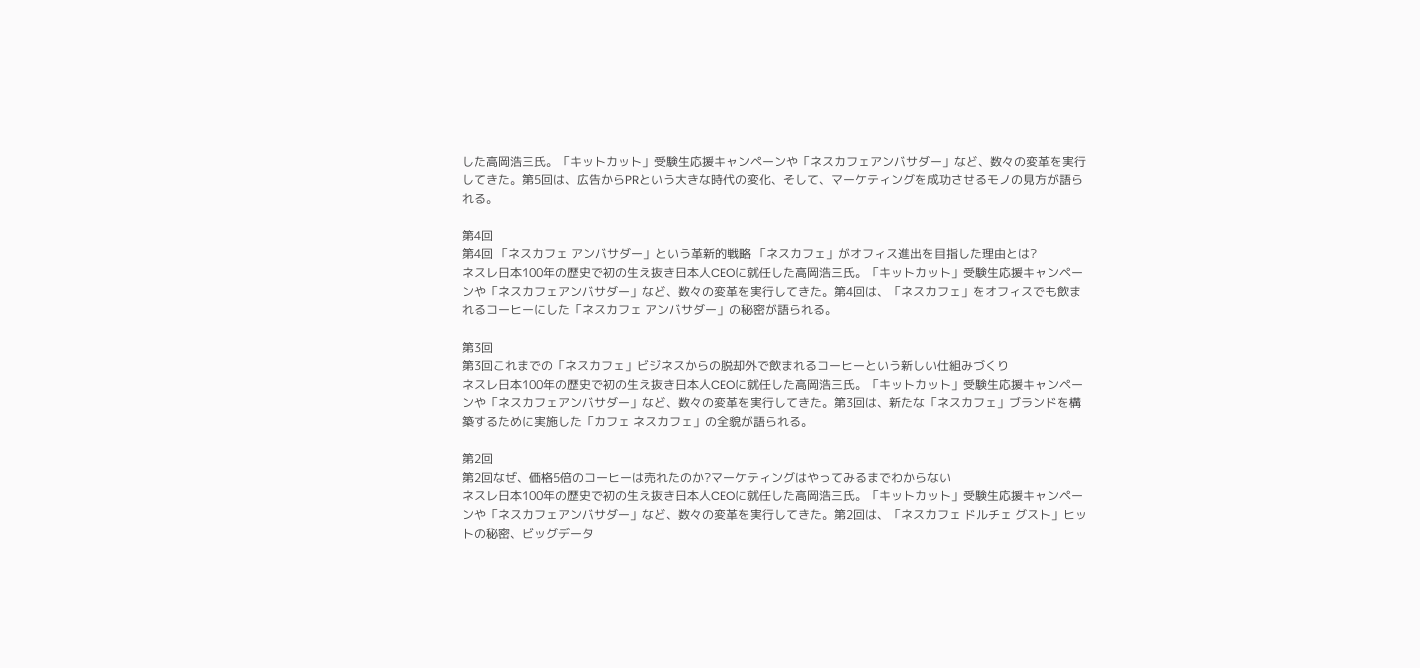した高岡浩三氏。「キットカット」受験生応援キャンペーンや「ネスカフェアンバサダー」など、数々の変革を実行してきた。第5回は、広告からPRという大きな時代の変化、そして、マーケティングを成功させるモノの見方が語られる。

第4回
第4回 「ネスカフェ アンバサダー」という革新的戦略 「ネスカフェ」がオフィス進出を目指した理由とは?
ネスレ日本100年の歴史で初の生え抜き日本人CEOに就任した高岡浩三氏。「キットカット」受験生応援キャンペーンや「ネスカフェアンバサダー」など、数々の変革を実行してきた。第4回は、「ネスカフェ」をオフィスでも飲まれるコーヒーにした「ネスカフェ アンバサダー」の秘密が語られる。

第3回
第3回これまでの「ネスカフェ」ビジネスからの脱却外で飲まれるコーヒーという新しい仕組みづくり
ネスレ日本100年の歴史で初の生え抜き日本人CEOに就任した高岡浩三氏。「キットカット」受験生応援キャンペーンや「ネスカフェアンバサダー」など、数々の変革を実行してきた。第3回は、新たな「ネスカフェ」ブランドを構築するために実施した「カフェ ネスカフェ」の全貌が語られる。

第2回
第2回なぜ、価格5倍のコーヒーは売れたのか?マーケティングはやってみるまでわからない
ネスレ日本100年の歴史で初の生え抜き日本人CEOに就任した高岡浩三氏。「キットカット」受験生応援キャンペーンや「ネスカフェアンバサダー」など、数々の変革を実行してきた。第2回は、「ネスカフェ ドルチェ グスト」ヒットの秘密、ビッグデータ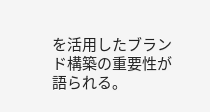を活用したブランド構築の重要性が語られる。